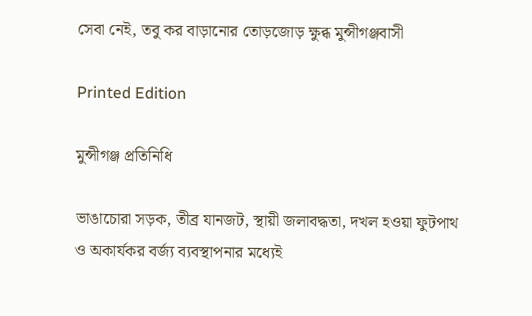সেবা নেই, তবু কর বাড়ানোর তোড়জোড় ক্ষুব্ধ মুন্সীগঞ্জবাসী

Printed Edition

মুন্সীগঞ্জ প্রতিনিধি

ভাঙাচোরা সড়ক, তীব্র যানজট, স্থায়ী জলাবদ্ধতা, দখল হওয়া ফুটপাথ ও অকার্যকর বর্জ্য ব্যবস্থাপনার মধ্যেই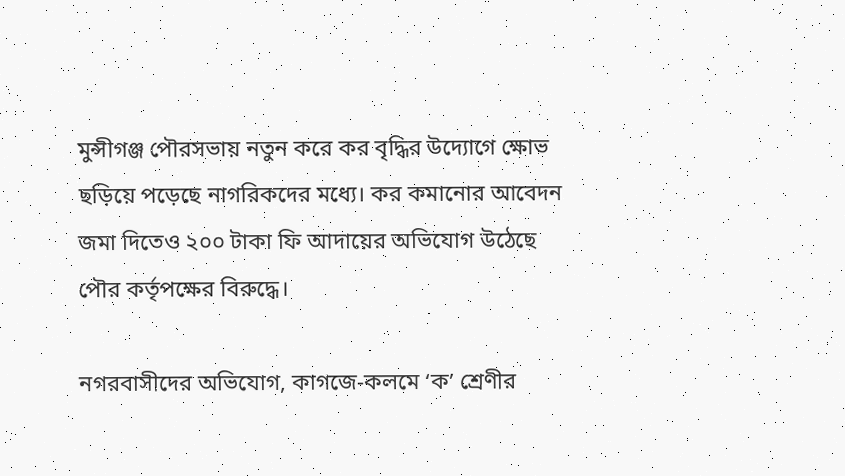মুন্সীগঞ্জ পৌরসভায় নতুন করে কর বৃদ্ধির উদ্যোগে ক্ষোভ ছড়িয়ে পড়েছে নাগরিকদের মধ্যে। কর কমানোর আবেদন জমা দিতেও ২০০ টাকা ফি আদায়ের অভিযোগ উঠেছে পৌর কর্তৃপক্ষের বিরুদ্ধে।

নগরবাসীদের অভিযোগ, কাগজে-কলমে ‘ক’ শ্রেণীর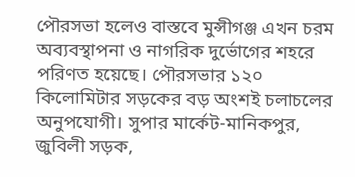পৌরসভা হলেও বাস্তবে মুন্সীগঞ্জ এখন চরম অব্যবস্থাপনা ও নাগরিক দুর্ভোগের শহরে পরিণত হয়েছে। পৌরসভার ১২০ কিলোমিটার সড়কের বড় অংশই চলাচলের অনুপযোগী। সুপার মার্কেট-মানিকপুর, জুবিলী সড়ক,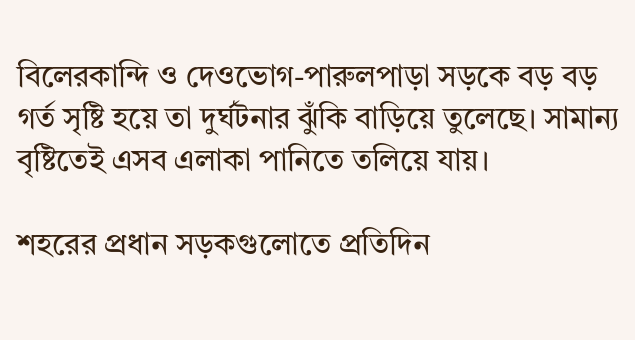বিলেরকান্দি ও দেওভোগ-পারুলপাড়া সড়কে বড় বড় গর্ত সৃষ্টি হয়ে তা দুর্ঘটনার ঝুঁকি বাড়িয়ে তুলেছে। সামান্য বৃষ্টিতেই এসব এলাকা পানিতে তলিয়ে যায়।

শহরের প্রধান সড়কগুলোতে প্রতিদিন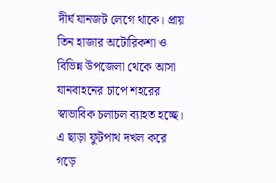দীর্ঘ যানজট লেগে থাকে। প্রায় তিন হাজার অটোরিকশা ও বিভিন্ন উপজেলা থেকে আসা যানবাহনের চাপে শহরের স্বাভাবিক চলাচল ব্যাহত হচ্ছে। এ ছাড়া ফুটপাথ দখল করে গড়ে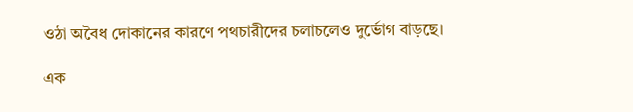ওঠা অবৈধ দোকানের কারণে পথচারীদের চলাচলেও দুর্ভোগ বাড়ছে।

এক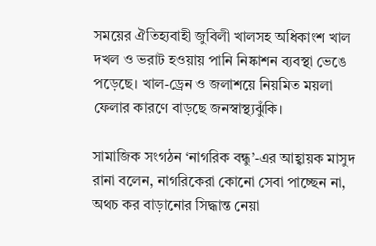সময়ের ঐতিহ্যবাহী জুবিলী খালসহ অধিকাংশ খাল দখল ও ভরাট হওয়ায় পানি নিষ্কাশন ব্যবস্থা ভেঙে পড়েছে। খাল-ড্রেন ও জলাশয়ে নিয়মিত ময়লা ফেলার কারণে বাড়ছে জনস্বাস্থ্যঝুঁকি।

সামাজিক সংগঠন ‘নাগরিক বন্ধু’-এর আহ্বায়ক মাসুদ রানা বলেন, নাগরিকেরা কোনো সেবা পাচ্ছেন না, অথচ কর বাড়ানোর সিদ্ধান্ত নেয়া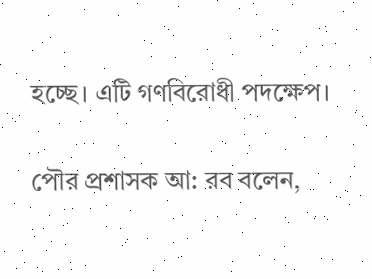হচ্ছে। এটি গণবিরোধী পদক্ষেপ।

পৌর প্রশাসক আ: রব বলেন,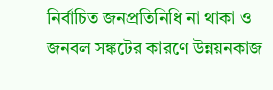নির্বাচিত জনপ্রতিনিধি না থাকা ও জনবল সঙ্কটের কারণে উন্নয়নকাজ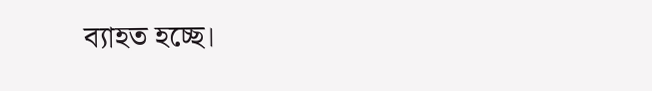ব্যাহত হচ্ছে।